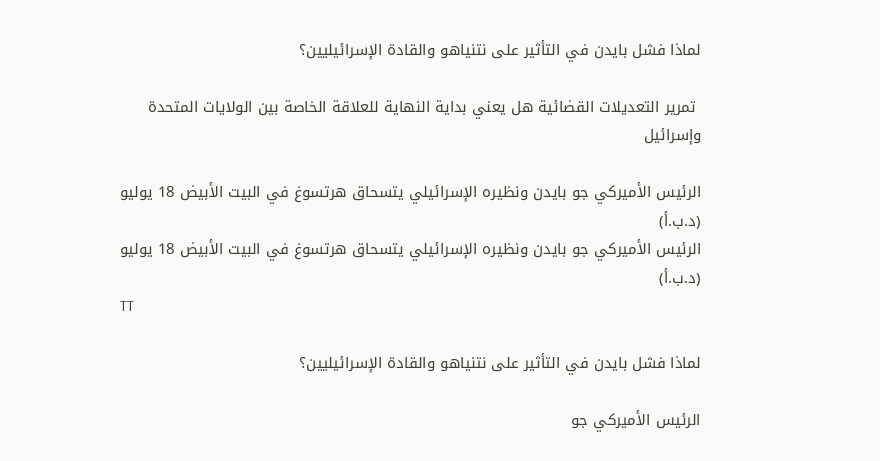لماذا فشل بايدن في التأثير على نتنياهو والقادة الإسرائيليين؟

 تمرير التعديلات القضائية هل يعني بداية النهاية للعلاقة الخاصة بين الولايات المتحدة وإسرائيل

الرئيس الأميركي جو بايدن ونظيره الإسرائيلي يتسحاق هرتسوغ في البيت الأبيض 18 يوليو (د.ب.أ)
الرئيس الأميركي جو بايدن ونظيره الإسرائيلي يتسحاق هرتسوغ في البيت الأبيض 18 يوليو (د.ب.أ)
TT

لماذا فشل بايدن في التأثير على نتنياهو والقادة الإسرائيليين؟

الرئيس الأميركي جو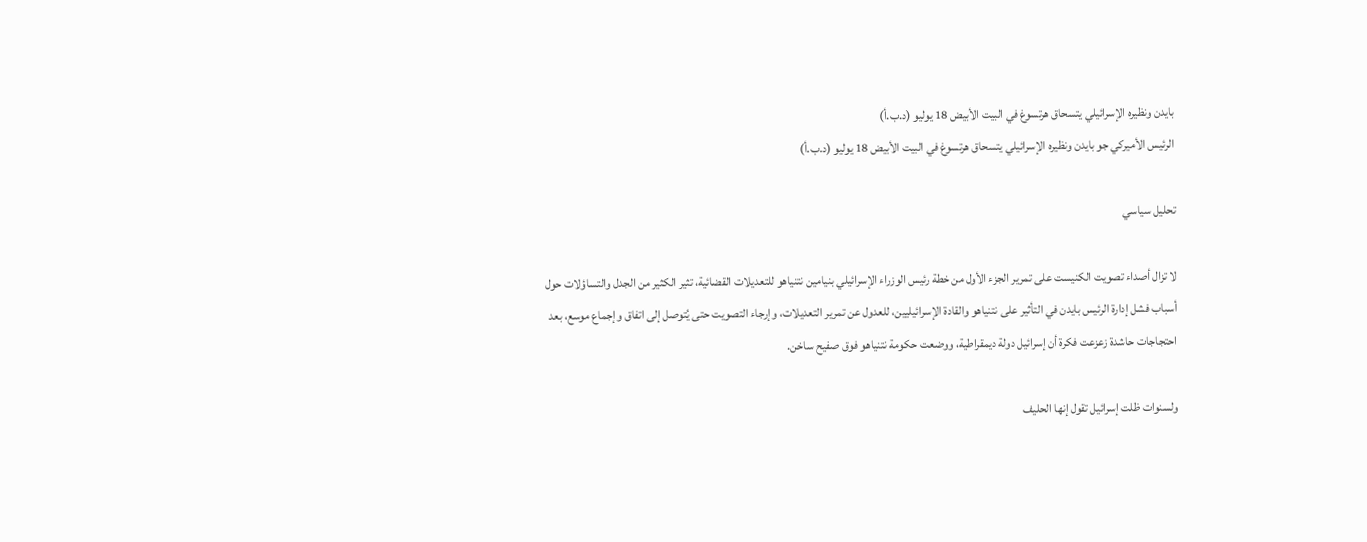بايدن ونظيره الإسرائيلي يتسحاق هرتسوغ في البيت الأبيض 18 يوليو (د.ب.أ)
الرئيس الأميركي جو بايدن ونظيره الإسرائيلي يتسحاق هرتسوغ في البيت الأبيض 18 يوليو (د.ب.أ)

تحليل سياسي

لا تزال أصداء تصويت الكنيست على تمرير الجزء الأول من خطة رئيس الوزراء الإسرائيلي بنيامين نتنياهو للتعديلات القضائية، تثير الكثير من الجدل والتساؤلات حول أسباب فشل إدارة الرئيس بايدن في التأثير على نتنياهو والقادة الإسرائيليين، للعدول عن تمرير التعديلات، وإرجاء التصويت حتى يُتوصل إلى اتفاق وإجماع موسع، بعد احتجاجات حاشدة زعزعت فكرة أن إسرائيل دولة ديمقراطية، ووضعت حكومة نتنياهو فوق صفيح ساخن.

ولسنوات ظلت إسرائيل تقول إنها الحليف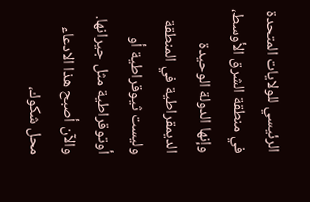الرئيسي للولايات المتحدة في منطقة الشرق الأوسط، وإنها الدولة الوحيدة الديمقراطية في المنطقة وليست ثيوقراطية أو أوتوقراطية مثل جيرانها. والآن أصبح هذا الادعاء محل شكوك،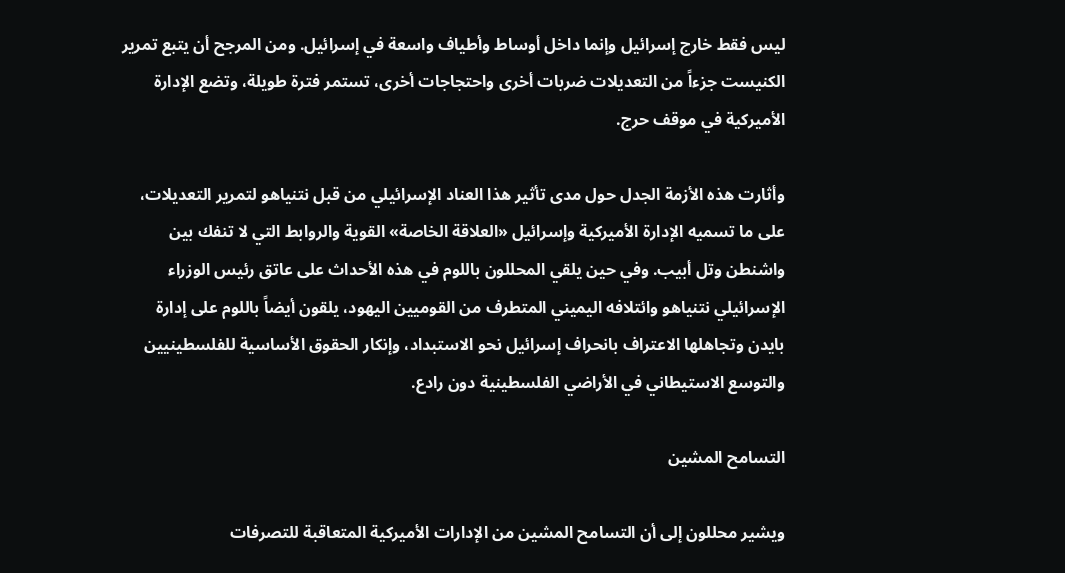ليس فقط خارج إسرائيل وإنما داخل أوساط وأطياف واسعة في إسرائيل. ومن المرجح أن يتبع تمرير الكنيست جزءاً من التعديلات ضربات أخرى واحتجاجات أخرى، تستمر فترة طويلة، وتضع الإدارة الأميركية في موقف حرج.

وأثارت هذه الأزمة الجدل حول مدى تأثير هذا العناد الإسرائيلي من قبل نتنياهو لتمرير التعديلات، على ما تسميه الإدارة الأميركية وإسرائيل «العلاقة الخاصة» القوية والروابط التي لا تنفك بين واشنطن وتل أبيب. وفي حين يلقي المحللون باللوم في هذه الأحداث على عاتق رئيس الوزراء الإسرائيلي نتنياهو وائتلافه اليميني المتطرف من القوميين اليهود، يلقون أيضاً باللوم على إدارة بايدن وتجاهلها الاعتراف بانحراف إسرائيل نحو الاستبداد، وإنكار الحقوق الأساسية للفلسطينيين والتوسع الاستيطاني في الأراضي الفلسطينية دون رادع.

التسامح المشين

ويشير محللون إلى أن التسامح المشين من الإدارات الأميركية المتعاقبة للتصرفات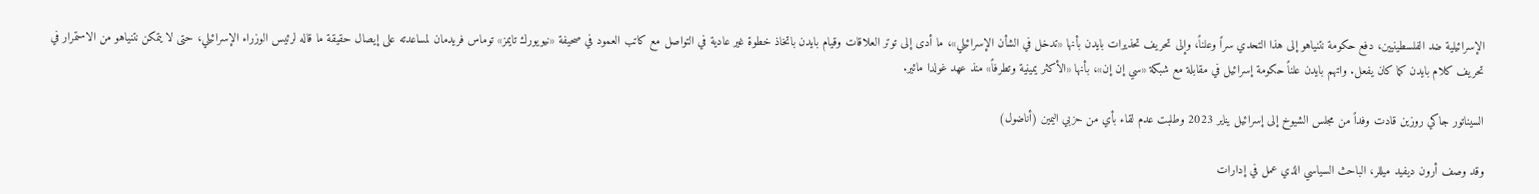الإسرائيلية ضد الفلسطينيين، دفع حكومة نتنياهو إلى هذا التحدي سراً وعلناً، وإلى تحريف تحذيرات بايدن بأنها «تدخل في الشأن الإسرائيلي»، ما أدى إلى توتر العلاقات وقيام بايدن باتخاذ خطوة غير عادية في التواصل مع كاتب العمود في صحيفة «نيويورك تايمز» توماس فريدمان لمساعدته على إيصال حقيقة ما قاله لرئيس الوزراء الإسرائيلي، حتى لا يتمكن نتنياهو من الاستمرار في تحريف كلام بايدن كما كان يفعل. واتهم بايدن علناً حكومة إسرائيل في مقابلة مع شبكة «سي إن إن»، بأنها «الأكثر يمينية وتطرفاً» منذ عهد غولدا مائير.

السيناتور جاكي روزين قادت وفداً من مجلس الشيوخ إلى إسرائيل يناير 2023 وطلبت عدم لقاء بأي من حزبي اليمين (أناضول)

وقد وصف أرون ديفيد ميللر، الباحث السياسي الذي عمل في إدارات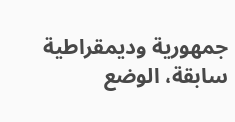جمهورية وديمقراطية سابقة، الوضع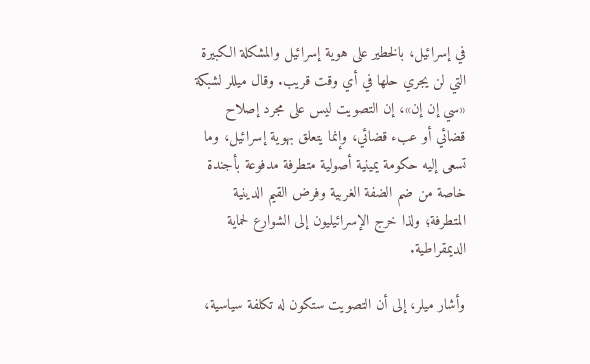في إسرائيل، بالخطير على هوية إسرائيل والمشكلة الكبيرة التي لن يجري حلها في أي وقت قريب. وقال ميللر لشبكة «سي إن إن»، إن التصويت ليس على مجرد إصلاح قضائي أو عبء قضائي، وإنما يتعلق بهوية إسرائيل، وما تسعى إليه حكومة يمينية أصولية متطرفة مدفوعة بأجندة خاصة من ضم الضفة الغربية وفرض القيم الدينية المتطرفة؛ ولذا خرج الإسرائيليون إلى الشوارع لحماية الديمقراطية.

وأشار ميلر، إلى أن التصويت ستكون له تكلفة سياسية،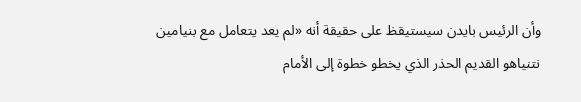وأن الرئيس بايدن سيستيقظ على حقيقة أنه «لم يعد يتعامل مع بنيامين نتنياهو القديم الحذر الذي يخطو خطوة إلى الأمام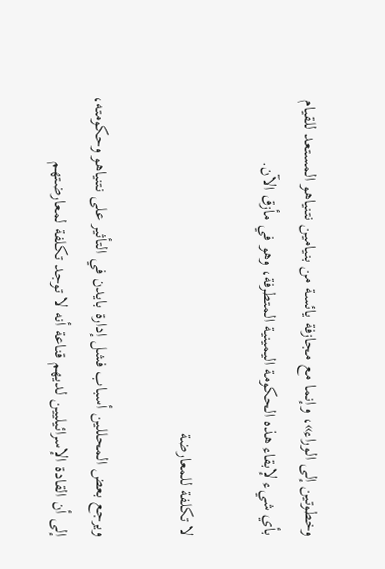وخطوتين إلى الوراء»، وإنما مع مجازفة يائسة من بنيامين نتنياهو المستعد للقيام بأي شيء لإبقاء هذه الحكومة اليمينية المتطرفة، وهو في مأزق الآن.

لا تكلفة للمعارضة

ويرجع بعض المحللين أسباب فشل إدارة بايدن في التأثير على نتنياهو وحكومته، إلى أن القادة الإسرائيليين لديهم قناعة أنه لا توجد تكلفة لمعارضتهم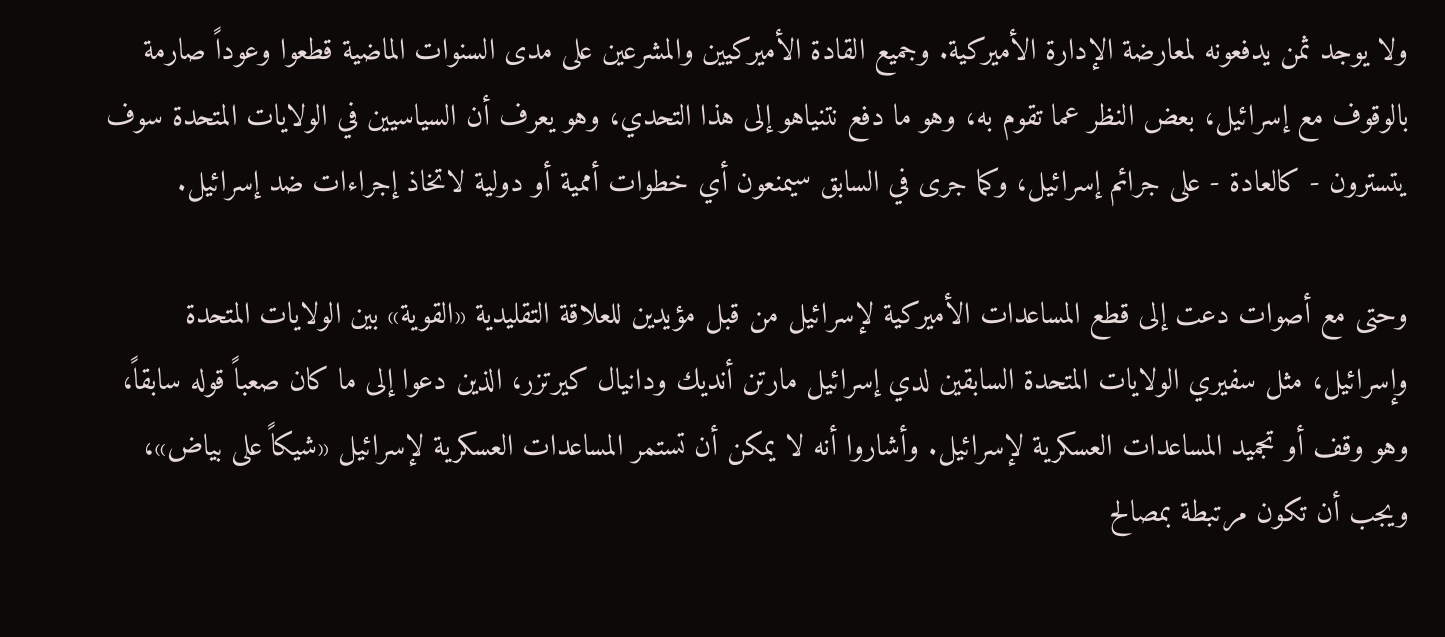ولا يوجد ثمن يدفعونه لمعارضة الإدارة الأميركية. وجميع القادة الأميركيين والمشرعين على مدى السنوات الماضية قطعوا وعوداً صارمة بالوقوف مع إسرائيل، بعض النظر عما تقوم به، وهو ما دفع نتنياهو إلى هذا التحدي، وهو يعرف أن السياسيين في الولايات المتحدة سوف يتسترون - كالعادة - على جرائم إسرائيل، وكما جرى في السابق سيمنعون أي خطوات أممية أو دولية لاتخاذ إجراءات ضد إسرائيل.

وحتى مع أصوات دعت إلى قطع المساعدات الأميركية لإسرائيل من قبل مؤيدين للعلاقة التقليدية «القوية» بين الولايات المتحدة وإسرائيل، مثل سفيري الولايات المتحدة السابقين لدي إسرائيل مارتن أنديك ودانيال كيرتزر، الذين دعوا إلى ما كان صعباً قوله سابقاً، وهو وقف أو تجميد المساعدات العسكرية لإسرائيل. وأشاروا أنه لا يمكن أن تستمر المساعدات العسكرية لإسرائيل «شيكاً على بياض»، ويجب أن تكون مرتبطة بمصالح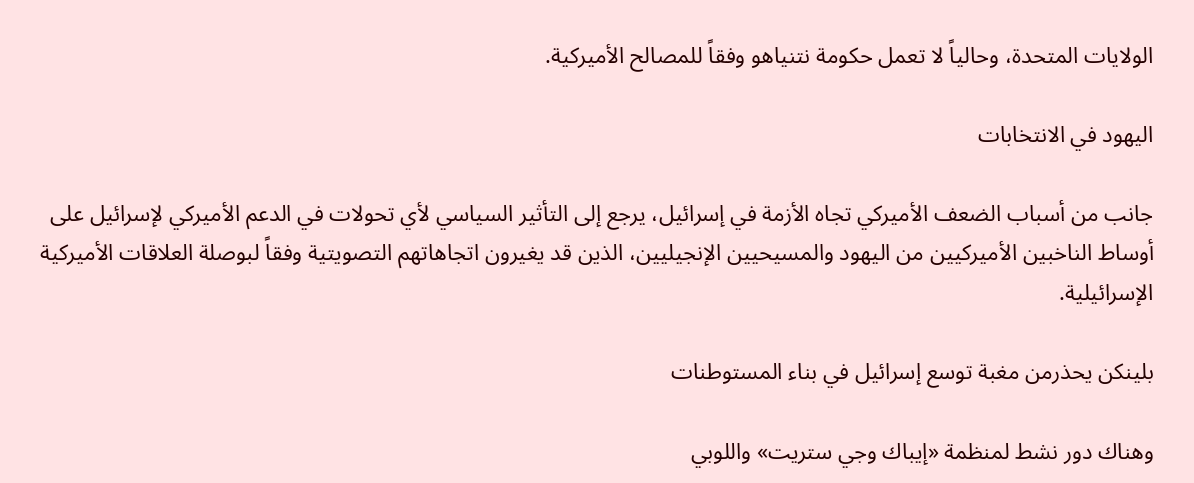الولايات المتحدة، وحالياً لا تعمل حكومة نتنياهو وفقاً للمصالح الأميركية.

اليهود في الانتخابات

جانب من أسباب الضعف الأميركي تجاه الأزمة في إسرائيل، يرجع إلى التأثير السياسي لأي تحولات في الدعم الأميركي لإسرائيل على أوساط الناخبين الأميركيين من اليهود والمسيحيين الإنجيليين، الذين قد يغيرون اتجاهاتهم التصويتية وفقاً لبوصلة العلاقات الأميركية الإسرائيلية.

بلينكن يحذرمن مغبة توسع إسرائيل في بناء المستوطنات

وهناك دور نشط لمنظمة «إيباك وجي ستريت» واللوبي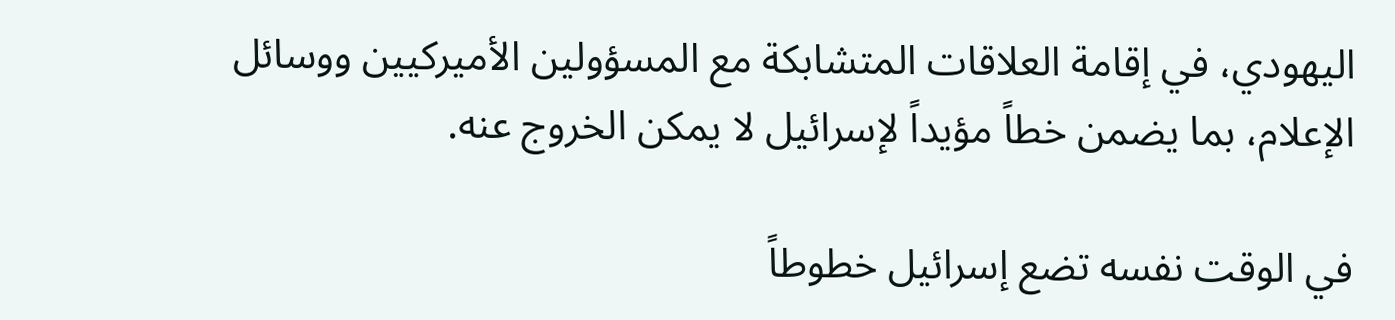اليهودي، في إقامة العلاقات المتشابكة مع المسؤولين الأميركيين ووسائل الإعلام، بما يضمن خطاً مؤيداً لإسرائيل لا يمكن الخروج عنه.

في الوقت نفسه تضع إسرائيل خطوطاً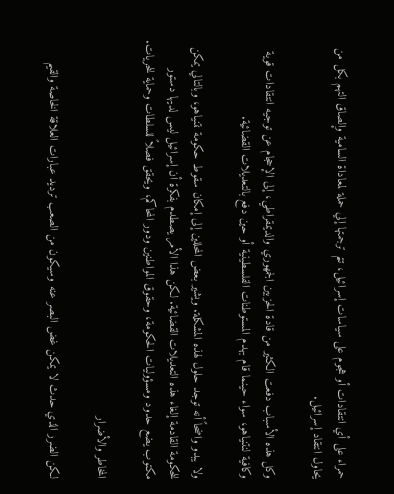حمراء على أي انتقادات أو هجوم على سياسات إسرائيل، تتم ترجمتها إلي حملة لمعاداة السامية وإلصاق التهم بكل من يحاول انتقاد إسرائيل.

وكل هذه الأسباب دفعت الكثير من قادة الحزبين الجمهوري والديمقراطي، إلى الإحجام عن توجيه انتقادات قوية وكافية لنتنياهو، سواء حينما قام بهدم المستوطنات الفلسطينية أو حين دفع بالتعديلات القضائية.

ولا يبدو واضحاً أنه توجد حلول لهذه المشكلة. ويشير بعض المحللين إلى إمكان سقوط حكومة نتنياهو، وبالتالي يمكن للحكومة القادمة إلغاء هذه التعديلات القضائية. لكن هذا الأمر يصطدم بفكرة أن إسرائيل ليس لديها دستور مكتوب يضع حدود ومسؤوليات الحكومة، وحقوق المواطنين ودور المحاكم، ويحقق فصلاً للسلطات وحماية للحريات.

المخاطر والأضرار

لكن الضرر الذي حدث لا يمكن غض البصر عنه وسيكون من الصعب ترديد عبارات العلاقة الخاصة والقيم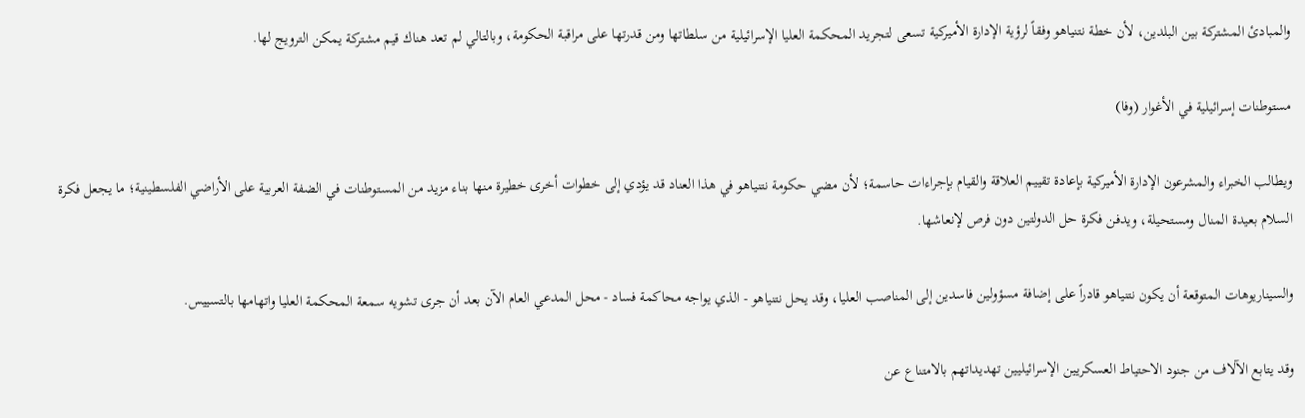والمبادئ المشتركة بين البلدين، لأن خطة نتنياهو وفقاً لرؤية الإدارة الأميركية تسعى لتجريد المحكمة العليا الإسرائيلية من سلطاتها ومن قدرتها على مراقبة الحكومة، وبالتالي لم تعد هناك قيم مشتركة يمكن الترويج لها.

مستوطنات إسرائيلية في الأغوار (وفا)

ويطالب الخبراء والمشرعون الإدارة الأميركية بإعادة تقييم العلاقة والقيام بإجراءات حاسمة؛ لأن مضي حكومة نتنياهو في هذا العناد قد يؤدي إلى خطوات أخرى خطيرة منها بناء مزيد من المستوطنات في الضفة العربية على الأراضي الفلسطينية؛ ما يجعل فكرة السلام بعيدة المنال ومستحيلة، ويدفن فكرة حل الدولتين دون فرص لإنعاشها.

والسيناريوهات المتوقعة أن يكون نتنياهو قادراً على إضافة مسؤولين فاسدين إلى المناصب العليا، وقد يحل نتنياهو - الذي يواجه محاكمة فساد - محل المدعي العام الآن بعد أن جرى تشويه سمعة المحكمة العليا واتهامها بالتسييس.

وقد يتابع الآلاف من جنود الاحتياط العسكريين الإسرائيليين تهديداتهم بالامتناع عن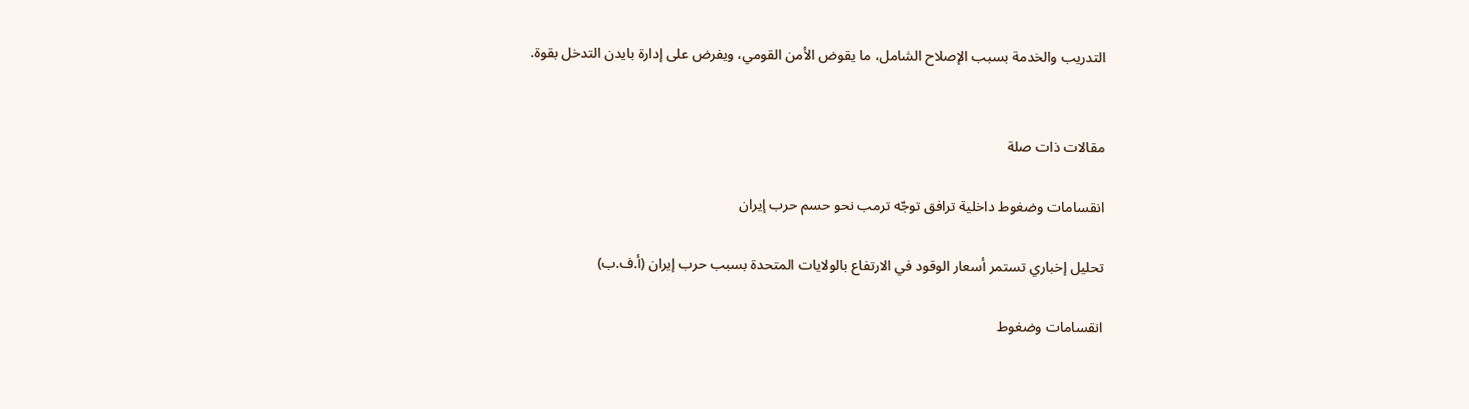التدريب والخدمة بسبب الإصلاح الشامل، ما يقوض الأمن القومي، ويفرض على إدارة بايدن التدخل بقوة.


مقالات ذات صلة

انقسامات وضغوط داخلية ترافق توجّه ترمب نحو حسم حرب إيران

تحليل إخباري تستمر أسعار الوقود في الارتفاع بالولايات المتحدة بسبب حرب إيران (أ.ف.ب)

انقسامات وضغوط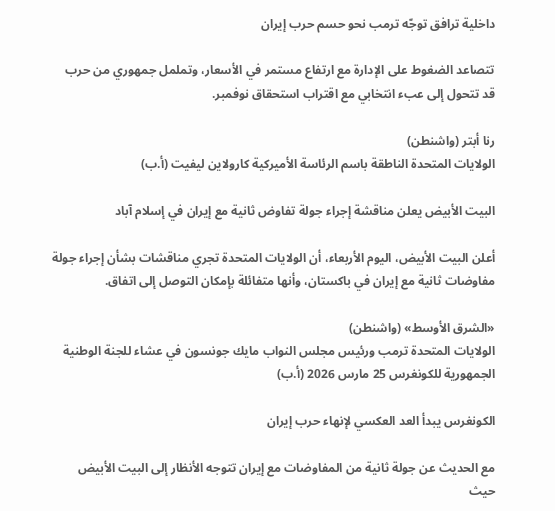داخلية ترافق توجّه ترمب نحو حسم حرب إيران

تتصاعد الضغوط على الإدارة مع ارتفاع مستمر في الأسعار، وتململ جمهوري من حرب قد تتحول إلى عبء انتخابي مع اقتراب استحقاق نوفمبر.

رنا أبتر (واشنطن)
الولايات المتحدة الناطقة باسم الرئاسة الأميركية كارولاين ليفيت (أ.ب)

البيت الأبيض يعلن مناقشة إجراء جولة تفاوض ثانية مع إيران في إسلام آباد

أعلن البيت الأبيض، اليوم الأربعاء، أن الولايات المتحدة تجري مناقشات بشأن إجراء جولة مفاوضات ثانية مع إيران في باكستان، وأنها متفائلة بإمكان التوصل إلى اتفاق.

«الشرق الأوسط» (واشنطن)
الولايات المتحدة ترمب ورئيس مجلس النواب مايك جونسون في عشاء للجنة الوطنية الجمهورية للكونغرس 25 مارس 2026 (أ.ب)

الكونغرس يبدأ العد العكسي لإنهاء حرب إيران

مع الحديث عن جولة ثانية من المفاوضات مع إيران تتوجه الأنظار إلى البيت الأبيض حيث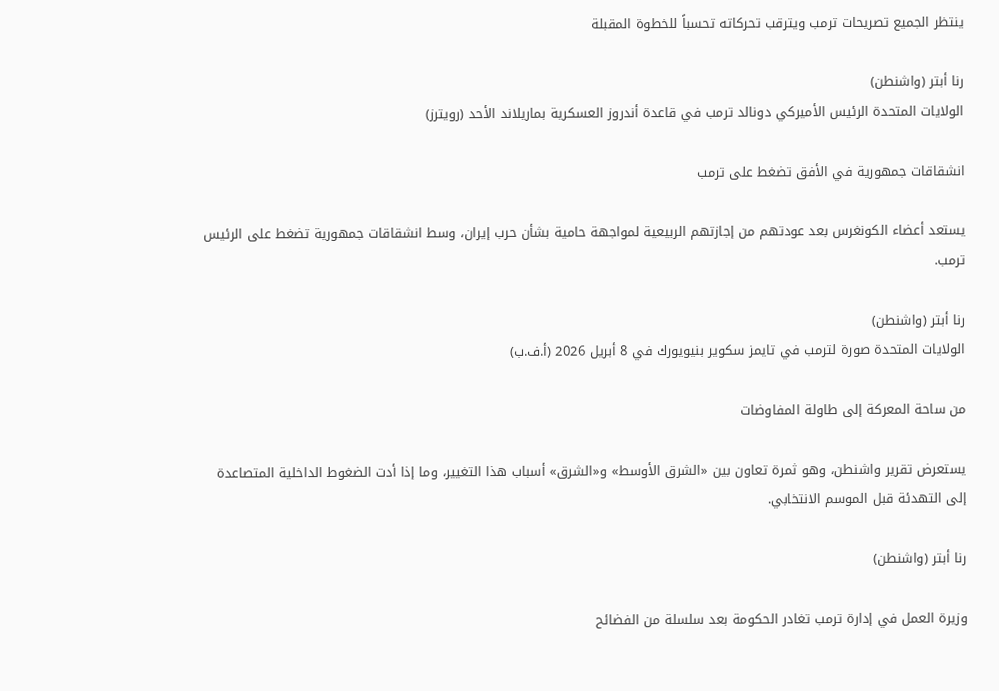ينتظر الجميع تصريحات ترمب ويترقب تحركاته تحسباً للخطوة المقبلة

رنا أبتر (واشنطن)
الولايات المتحدة الرئيس الأميركي دونالد ترمب في قاعدة أندروز العسكرية بماريلاند الأحد (رويترز)

انشقاقات جمهورية في الأفق تضغط على ترمب

يستعد أعضاء الكونغرس بعد عودتهم من إجازتهم الربيعية لمواجهة حامية بشأن حرب إيران، وسط انشقاقات جمهورية تضغط على الرئيس ترمب.

رنا أبتر (واشنطن)
الولايات المتحدة صورة لترمب في تايمز سكوير بنيويورك في 8 أبريل 2026 (أ.ف.ب)

من ساحة المعركة إلى طاولة المفاوضات

يستعرض تقرير واشنطن، وهو ثمرة تعاون بين «الشرق الأوسط» و«الشرق» أسباب هذا التغيير، وما إذا أدت الضغوط الداخلية المتصاعدة إلى التهدئة قبل الموسم الانتخابي.

رنا أبتر (واشنطن)

وزيرة العمل في إدارة ترمب تغادر الحكومة بعد سلسلة من الفضائح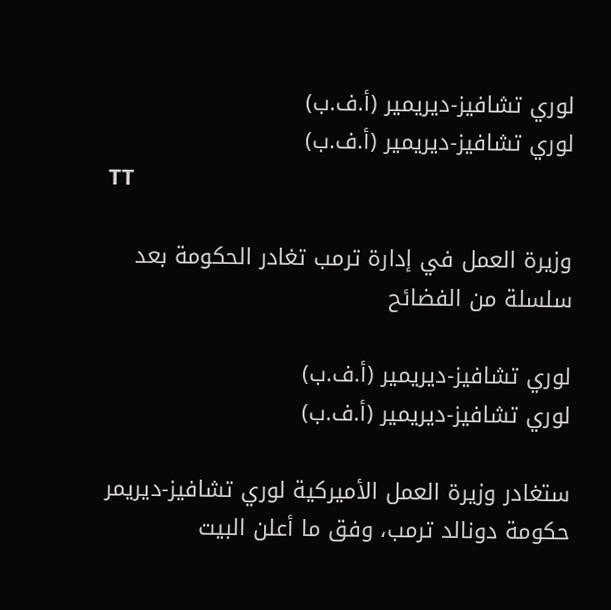لوري تشافيز-ديريمير (أ.ف.ب)
لوري تشافيز-ديريمير (أ.ف.ب)
TT

وزيرة العمل في إدارة ترمب تغادر الحكومة بعد سلسلة من الفضائح

لوري تشافيز-ديريمير (أ.ف.ب)
لوري تشافيز-ديريمير (أ.ف.ب)

ستغادر وزيرة العمل الأميركية لوري تشافيز-ديريمر حكومة دونالد ترمب، وفق ما أعلن البيت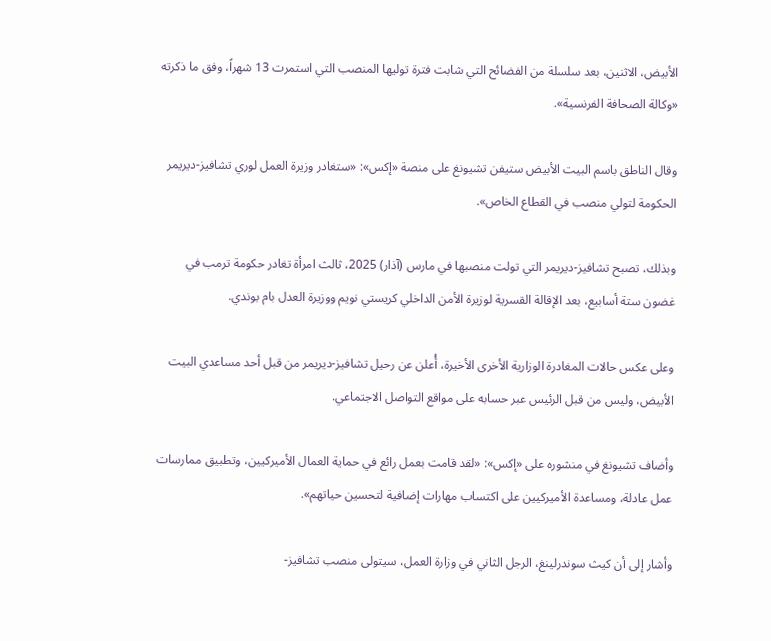الأبيض، الاثنين، بعد سلسلة من الفضائح التي شابت فترة توليها المنصب التي استمرت 13 شهراً، وفق ما ذكرته «وكالة الصحافة الفرنسية».

وقال الناطق باسم البيت الأبيض ستيفن تشيونغ على منصة «إكس»: «ستغادر وزيرة العمل لوري تشافيز-ديريمر الحكومة لتولي منصب في القطاع الخاص».

وبذلك، تصبح تشافيز-ديريمر التي تولت منصبها في مارس (آذار) 2025، ثالث امرأة تغادر حكومة ترمب في غضون ستة أسابيع، بعد الإقالة القسرية لوزيرة الأمن الداخلي كريستي نويم ووزيرة العدل بام بوندي.

وعلى عكس حالات المغادرة الوزارية الأخرى الأخيرة، أُعلن عن رحيل تشافيز-ديريمر من قبل أحد مساعدي البيت الأبيض، وليس من قبل الرئيس عبر حسابه على مواقع التواصل الاجتماعي.

وأضاف تشيونغ في منشوره على «إكس»: «لقد قامت بعمل رائع في حماية العمال الأميركيين، وتطبيق ممارسات عمل عادلة، ومساعدة الأميركيين على اكتساب مهارات إضافية لتحسين حياتهم».

وأشار إلى أن كيث سوندرلينغ، الرجل الثاني في وزارة العمل، سيتولى منصب تشافيز-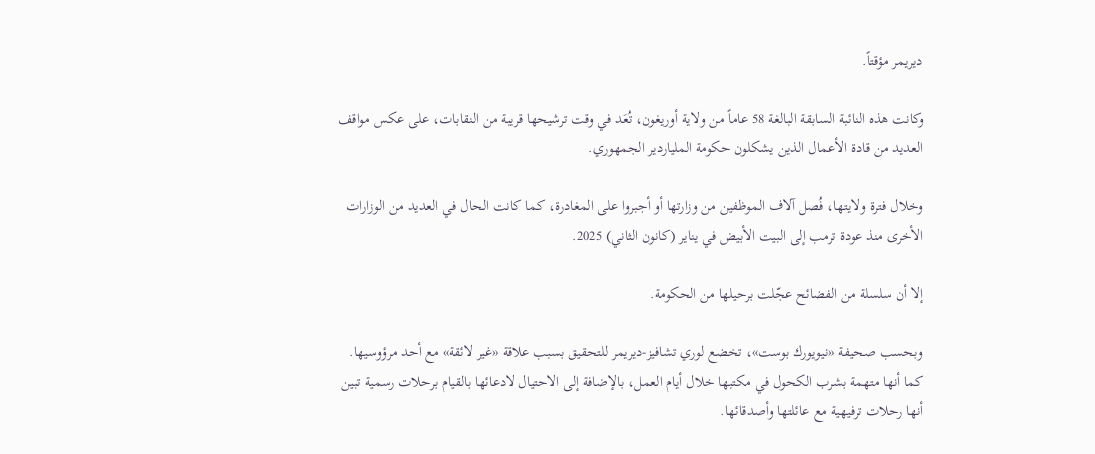ديريمر مؤقتاً.

وكانت هذه النائبة السابقة البالغة 58 عاماً من ولاية أوريغون، تُعَد في وقت ترشيحها قريبة من النقابات، على عكس مواقف العديد من قادة الأعمال الذين يشكلون حكومة الملياردير الجمهوري.

وخلال فترة ولايتها، فُصل آلاف الموظفين من وزارتها أو أجبروا على المغادرة، كما كانت الحال في العديد من الوزارات الأخرى منذ عودة ترمب إلى البيت الأبيض في يناير (كانون الثاني) 2025.

إلا أن سلسلة من الفضائح عجّلت برحيلها من الحكومة.

وبحسب صحيفة «نيويورك بوست»، تخضع لوري تشافيز-ديريمر للتحقيق بسبب علاقة «غير لائقة» مع أحد مرؤوسيها. كما أنها متهمة بشرب الكحول في مكتبها خلال أيام العمل، بالإضافة إلى الاحتيال لادعائها بالقيام برحلات رسمية تبين أنها رحلات ترفيهية مع عائلتها وأصدقائها.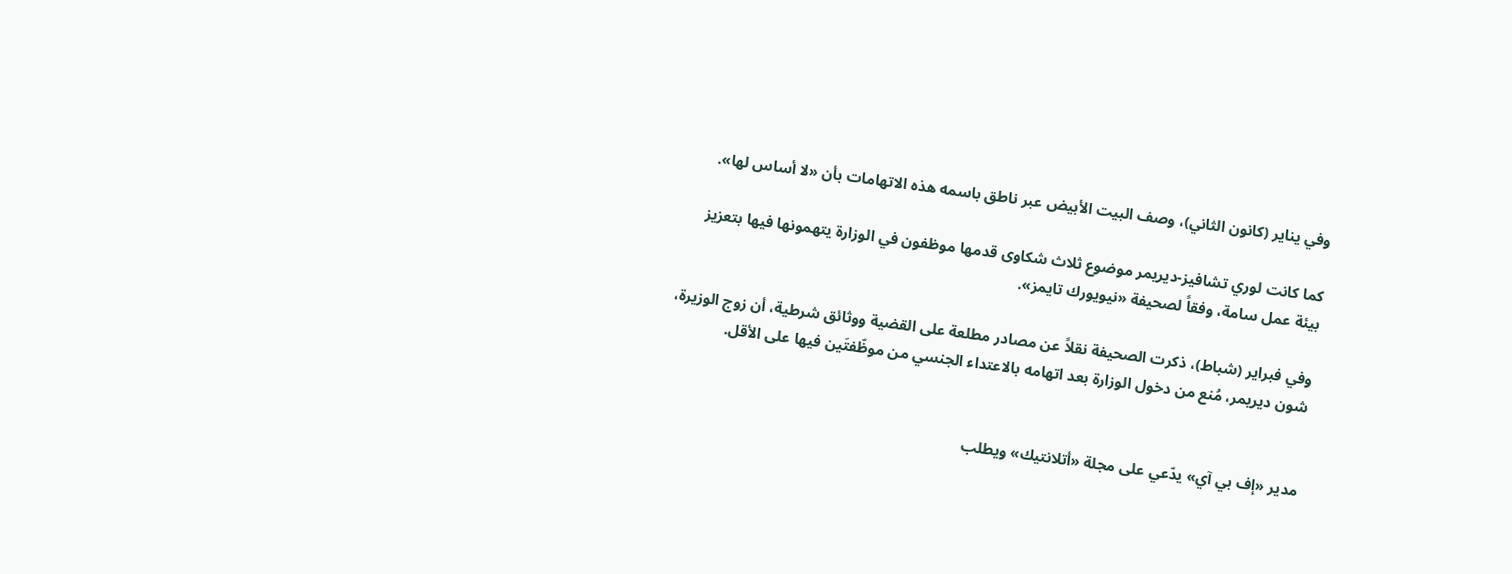وفي يناير (كانون الثاني)، وصف البيت الأبيض عبر ناطق باسمه هذه الاتهامات بأن «لا أساس لها».

كما كانت لوري تشافيز-ديريمر موضوع ثلاث شكاوى قدمها موظفون في الوزارة يتهمونها فيها بتعزيز بيئة عمل سامة، وفقاً لصحيفة «نيويورك تايمز».

وفي فبراير (شباط)، ذكرت الصحيفة نقلاً عن مصادر مطلعة على القضية ووثائق شرطية، أن زوج الوزيرة، شون ديريمر، مُنع من دخول الوزارة بعد اتهامه بالاعتداء الجنسي من موظّفتَين فيها على الأقل.


مدير «إف بي آي» يدّعي على مجلة «أتلانتيك» ويطلب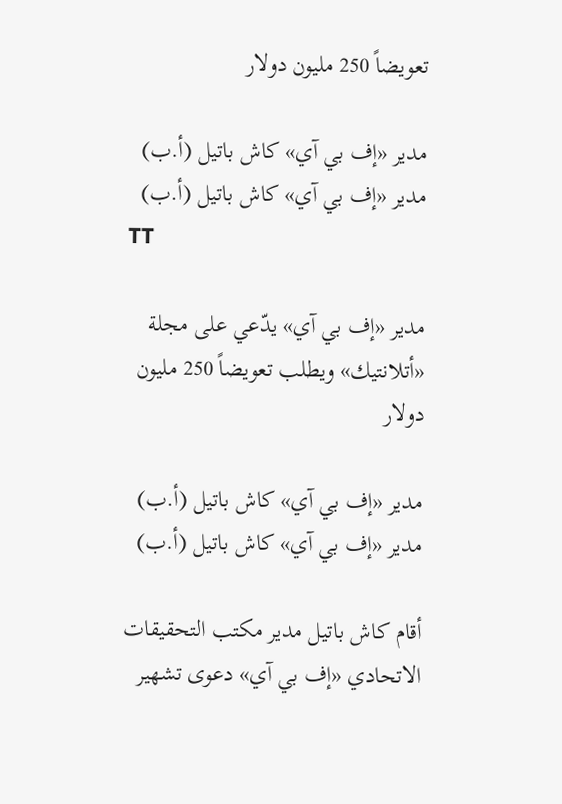تعويضاً 250 مليون دولار

مدير «إف بي آي» كاش باتيل (أ.ب)
مدير «إف بي آي» كاش باتيل (أ.ب)
TT

مدير «إف بي آي» يدّعي على مجلة «أتلانتيك» ويطلب تعويضاً 250 مليون دولار

مدير «إف بي آي» كاش باتيل (أ.ب)
مدير «إف بي آي» كاش باتيل (أ.ب)

أقام كاش باتيل مدير مكتب التحقيقات الاتحادي «إف بي آي» دعوى تشهير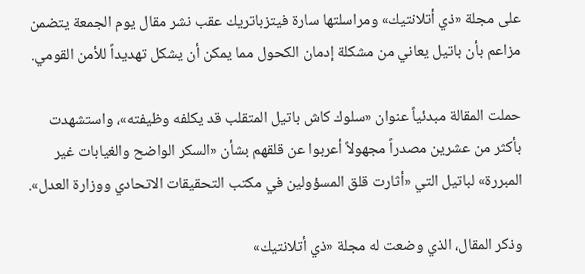على مجلة «ذي أتلانتيك» ومراسلتها سارة فيتزباتريك عقب نشر مقال يوم الجمعة يتضمن مزاعم بأن باتيل يعاني من مشكلة إدمان الكحول مما يمكن أن يشكل تهديداً للأمن القومي.

حملت المقالة مبدئياً عنوان «سلوك كاش باتيل المتقلب قد يكلفه وظيفته»، واستشهدت بأكثر من عشرين مصدراً مجهولاً أعربوا عن قلقهم بشأن «السكر الواضح والغيابات غير المبررة» لباتيل التي «أثارت قلق المسؤولين في مكتب التحقيقات الاتحادي ووزارة العدل».

وذكر المقال، الذي وضعت له مجلة «ذي أتلانتيك»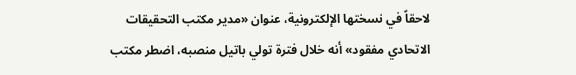لاحقاً في نسختها الإلكترونية، عنوان «مدير مكتب التحقيقات الاتحادي مفقود» أنه خلال فترة تولي باتيل منصبه، اضطر مكتب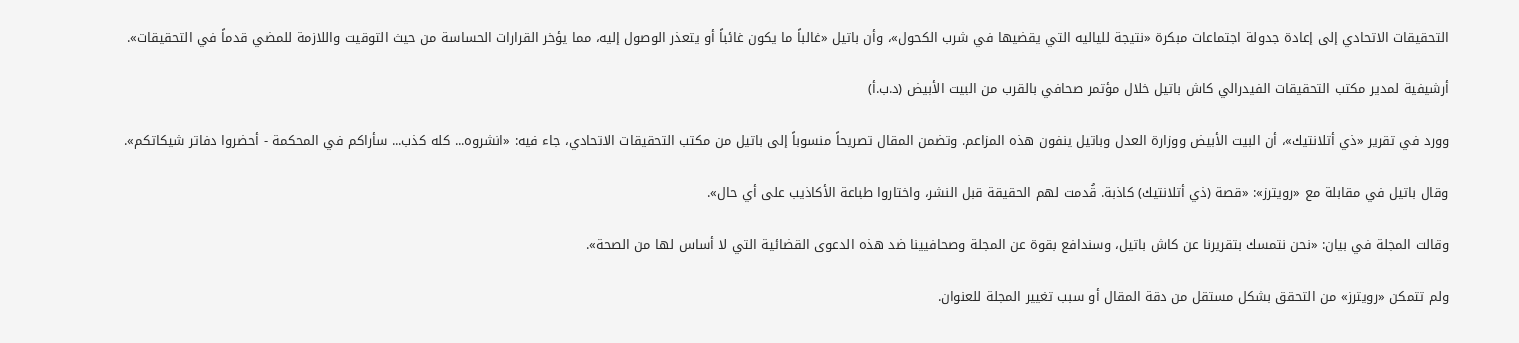التحقيقات الاتحادي إلى إعادة جدولة اجتماعات مبكرة «نتيجة للياليه التي يقضيها في شرب الكحول»، وأن باتيل «غالباً ما يكون غائباً أو يتعذر الوصول إليه، مما يؤخر القرارات الحساسة من حيث التوقيت واللازمة للمضي قدماً في التحقيقات».

أرشيفية لمدير مكتب التحقيقات الفيدرالي كاش باتيل خلال مؤتمر صحافي بالقرب من البيت الأبيض (د.ب.أ)

وورد في تقرير «ذي أتلانتيك»، أن البيت الأبيض ووزارة العدل وباتيل ينفون هذه المزاعم. وتضمن المقال تصريحاً منسوباً إلى باتيل من مكتب التحقيقات الاتحادي، جاء فيه: «انشروه... كله كذب... سأراكم في المحكمة - أحضروا دفاتر شيكاتكم».

وقال باتيل في مقابلة مع «رويترز»: «قصة (ذي أتلانتيك) كاذبة. قُدمت لهم الحقيقة قبل النشر، واختاروا طباعة الأكاذيب على أي حال».

وقالت المجلة في بيان: «نحن نتمسك بتقريرنا عن كاش باتيل، وسندافع بقوة عن المجلة وصحافيينا ضد هذه الدعوى القضائية التي لا أساس لها من الصحة».

ولم تتمكن «رويترز» من التحقق بشكل مستقل من دقة المقال أو سبب تغيير المجلة للعنوان.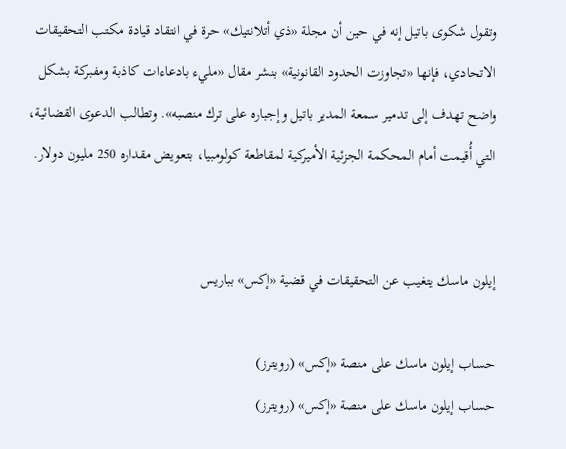وتقول شكوى باتيل إنه في حين أن مجلة «ذي أتلانتيك» حرة في انتقاد قيادة مكتب التحقيقات الاتحادي، فإنها «تجاوزت الحدود القانونية» بنشر مقال «مليء بادعاءات كاذبة ومفبركة بشكل واضح تهدف إلى تدمير سمعة المدير باتيل وإجباره على ترك منصبه». وتطالب الدعوى القضائية، التي أُقيمت أمام المحكمة الجزئية الأميركية لمقاطعة كولومبيا، بتعويض مقداره 250 مليون دولار.


إيلون ماسك يتغيب عن التحقيقات في قضية «إكس» بباريس

حساب إيلون ماسك على منصة «إكس» (رويترز)
حساب إيلون ماسك على منصة «إكس» (رويترز)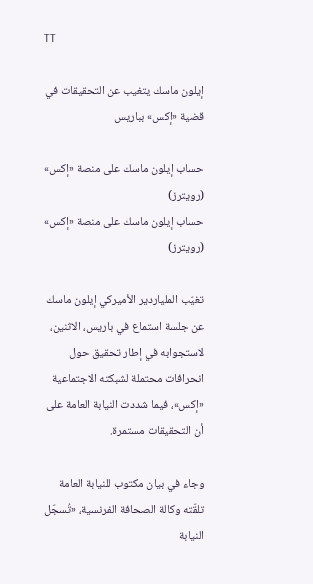TT

إيلون ماسك يتغيب عن التحقيقات في قضية «إكس» بباريس

حساب إيلون ماسك على منصة «إكس» (رويترز)
حساب إيلون ماسك على منصة «إكس» (رويترز)

تغيّب الملياردير الأميركي إيلون ماسك عن جلسة استماع في باريس، الاثنين، لاستجوابه في إطار تحقيق حول انحرافات محتملة لشبكته الاجتماعية «إكس»، فيما شددت النيابة العامة على أن التحقيقات مستمرة.

وجاء في بيان مكتوب للنيابة العامة تلقّته وكالة الصحافة الفرنسية، «تُسجّل النيابة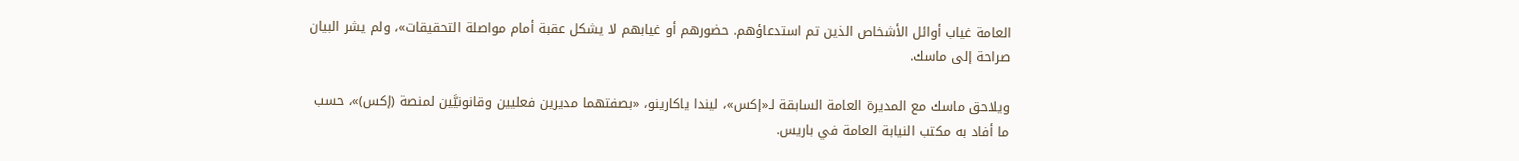العامة غياب أوائل الأشخاص الذين تم استدعاؤهم. حضورهم أو غيابهم لا يشكل عقبة أمام مواصلة التحقيقات»، ولم يشر البيان صراحة إلى ماسك.

ويلاحق ماسك مع المديرة العامة السابقة لـ«إكس»، ليندا ياكارينو، «بصفتهما مديرين فعليين وقانونيَّين لمنصة (إكس)»، حسب ما أفاد به مكتب النيابة العامة في باريس.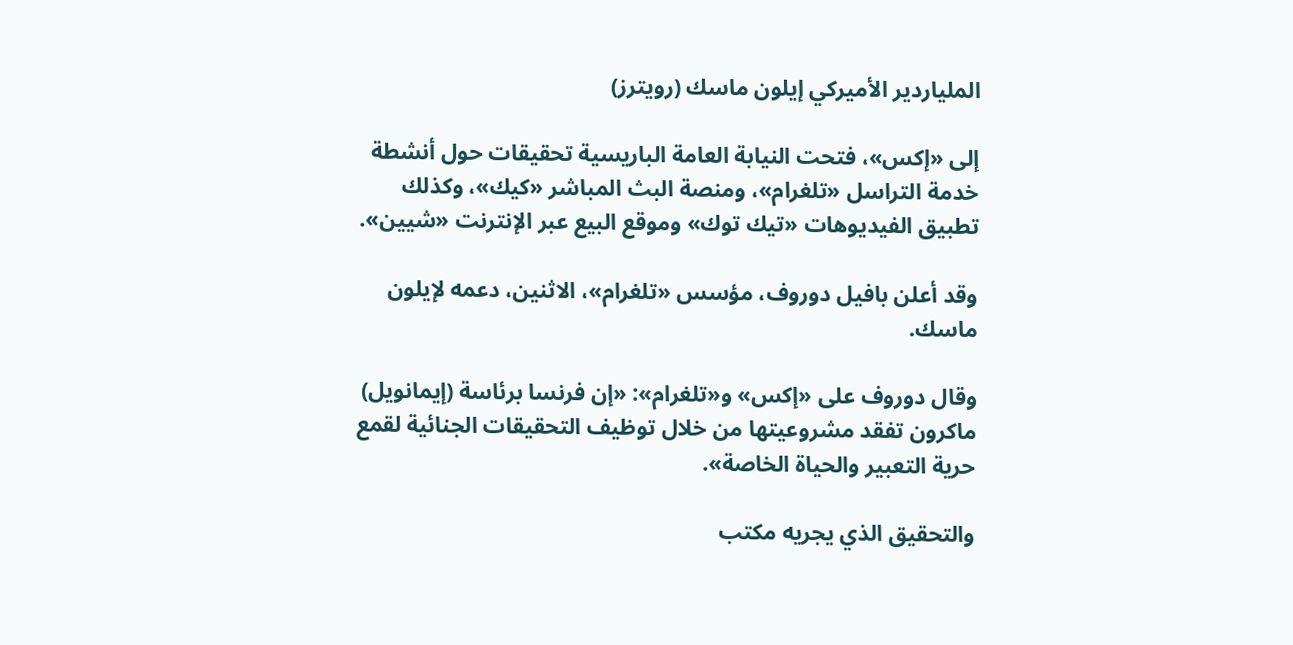الملياردير الأميركي إيلون ماسك (رويترز)

إلى «إكس»، فتحت النيابة العامة الباريسية تحقيقات حول أنشطة خدمة التراسل «تلغرام»، ومنصة البث المباشر «كيك»، وكذلك تطبيق الفيديوهات «تيك توك» وموقع البيع عبر الإنترنت «شيين».

وقد أعلن بافيل دوروف، مؤسس «تلغرام»، الاثنين، دعمه لإيلون ماسك.

وقال دوروف على «إكس» و«تلغرام»: «إن فرنسا برئاسة (إيمانويل) ماكرون تفقد مشروعيتها من خلال توظيف التحقيقات الجنائية لقمع حرية التعبير والحياة الخاصة».

والتحقيق الذي يجريه مكتب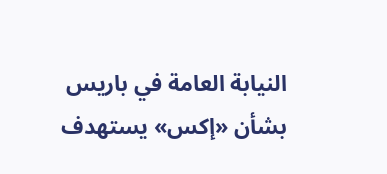النيابة العامة في باريس بشأن «إكس» يستهدف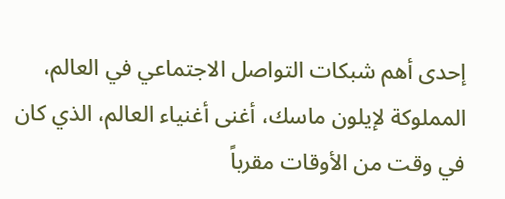إحدى أهم شبكات التواصل الاجتماعي في العالم، المملوكة لإيلون ماسك، أغنى أغنياء العالم، الذي كان في وقت من الأوقات مقرباً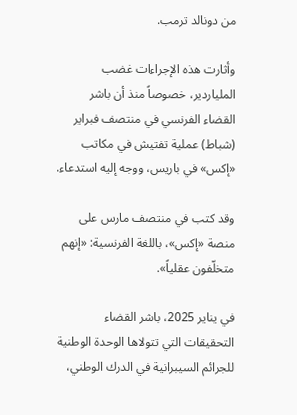من دونالد ترمب.

وأثارت هذه الإجراءات غضب الملياردير، خصوصاً منذ أن باشر القضاء الفرنسي في منتصف فبراير (شباط) عملية تفتيش في مكاتب «إكس» في باريس، ووجه إليه استدعاء.

وقد كتب في منتصف مارس على منصة «إكس»، باللغة الفرنسية: «إنهم متخلّفون عقلياً».

في يناير 2025، باشر القضاء التحقيقات التي تتولاها الوحدة الوطنية للجرائم السيبرانية في الدرك الوطني،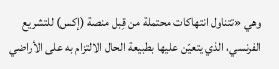وهي «تتناول انتهاكات محتملة من قِبل منصة (إكس) للتشريع الفرنسي، الذي يتعيّن عليها بطبيعة الحال الالتزام به على الأراضي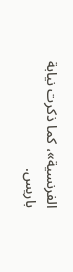الفرنسية»، كما ذكرت نيابة باريس.